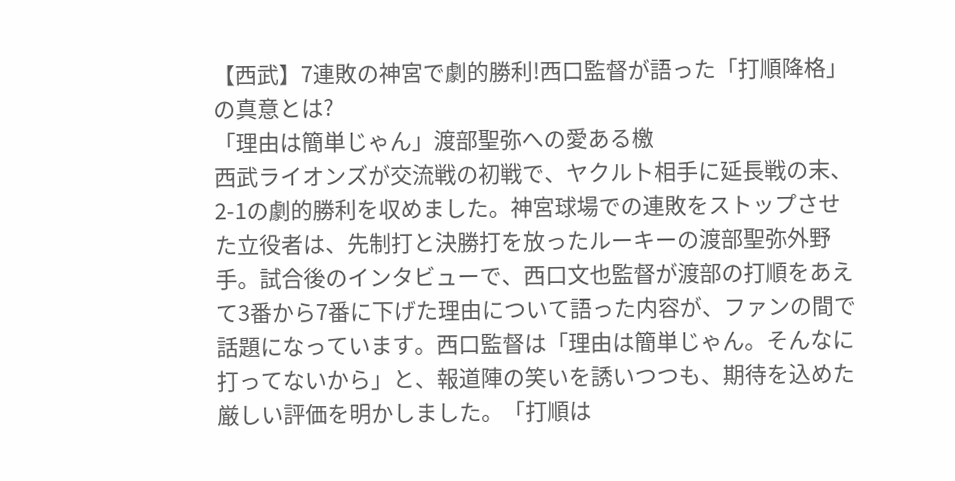【西武】7連敗の神宮で劇的勝利!西口監督が語った「打順降格」の真意とは?
「理由は簡単じゃん」渡部聖弥への愛ある檄
西武ライオンズが交流戦の初戦で、ヤクルト相手に延長戦の末、2-1の劇的勝利を収めました。神宮球場での連敗をストップさせた立役者は、先制打と決勝打を放ったルーキーの渡部聖弥外野手。試合後のインタビューで、西口文也監督が渡部の打順をあえて3番から7番に下げた理由について語った内容が、ファンの間で話題になっています。西口監督は「理由は簡単じゃん。そんなに打ってないから」と、報道陣の笑いを誘いつつも、期待を込めた厳しい評価を明かしました。「打順は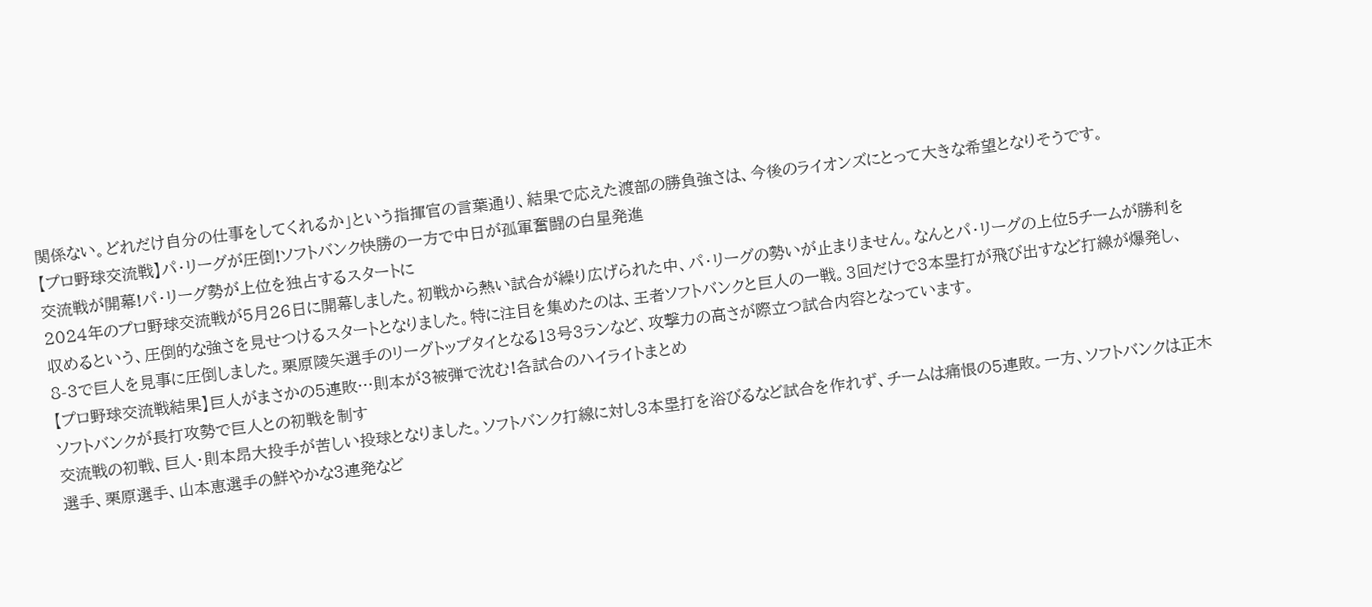関係ない。どれだけ自分の仕事をしてくれるか」という指揮官の言葉通り、結果で応えた渡部の勝負強さは、今後のライオンズにとって大きな希望となりそうです。
【プロ野球交流戦】パ・リーグが圧倒!ソフトバンク快勝の一方で中日が孤軍奮闘の白星発進
交流戦が開幕!パ・リーグ勢が上位を独占するスタートに
2024年のプロ野球交流戦が5月26日に開幕しました。初戦から熱い試合が繰り広げられた中、パ・リーグの勢いが止まりません。なんとパ・リーグの上位5チームが勝利を収めるという、圧倒的な強さを見せつけるスタートとなりました。特に注目を集めたのは、王者ソフトバンクと巨人の一戦。3回だけで3本塁打が飛び出すなど打線が爆発し、8-3で巨人を見事に圧倒しました。栗原陵矢選手のリーグトップタイとなる13号3ランなど、攻撃力の高さが際立つ試合内容となっています。
【プロ野球交流戦結果】巨人がまさかの5連敗…則本が3被弾で沈む!各試合のハイライトまとめ
ソフトバンクが長打攻勢で巨人との初戦を制す
交流戦の初戦、巨人・則本昂大投手が苦しい投球となりました。ソフトバンク打線に対し3本塁打を浴びるなど試合を作れず、チームは痛恨の5連敗。一方、ソフトバンクは正木選手、栗原選手、山本恵選手の鮮やかな3連発など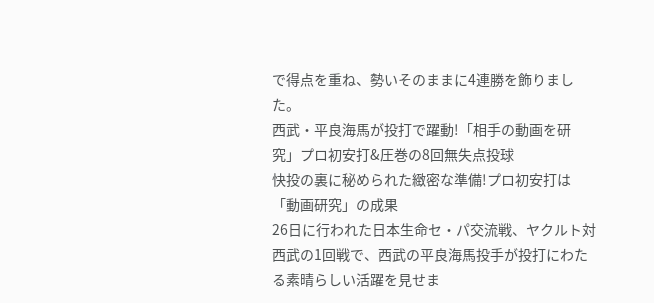で得点を重ね、勢いそのままに4連勝を飾りました。
西武・平良海馬が投打で躍動!「相手の動画を研究」プロ初安打&圧巻の8回無失点投球
快投の裏に秘められた緻密な準備!プロ初安打は「動画研究」の成果
26日に行われた日本生命セ・パ交流戦、ヤクルト対西武の1回戦で、西武の平良海馬投手が投打にわたる素晴らしい活躍を見せま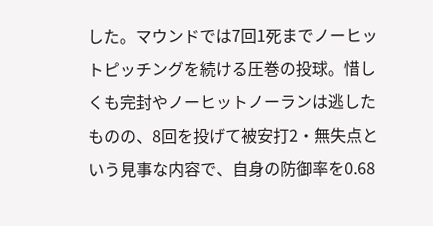した。マウンドでは7回1死までノーヒットピッチングを続ける圧巻の投球。惜しくも完封やノーヒットノーランは逃したものの、8回を投げて被安打2・無失点という見事な内容で、自身の防御率を0.68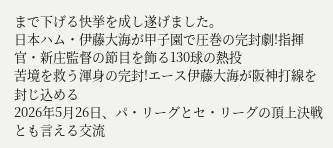まで下げる快挙を成し遂げました。
日本ハム・伊藤大海が甲子園で圧巻の完封劇!指揮官・新庄監督の節目を飾る130球の熱投
苦境を救う渾身の完封!エース伊藤大海が阪神打線を封じ込める
2026年5月26日、パ・リーグとセ・リーグの頂上決戦とも言える交流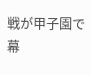戦が甲子園で幕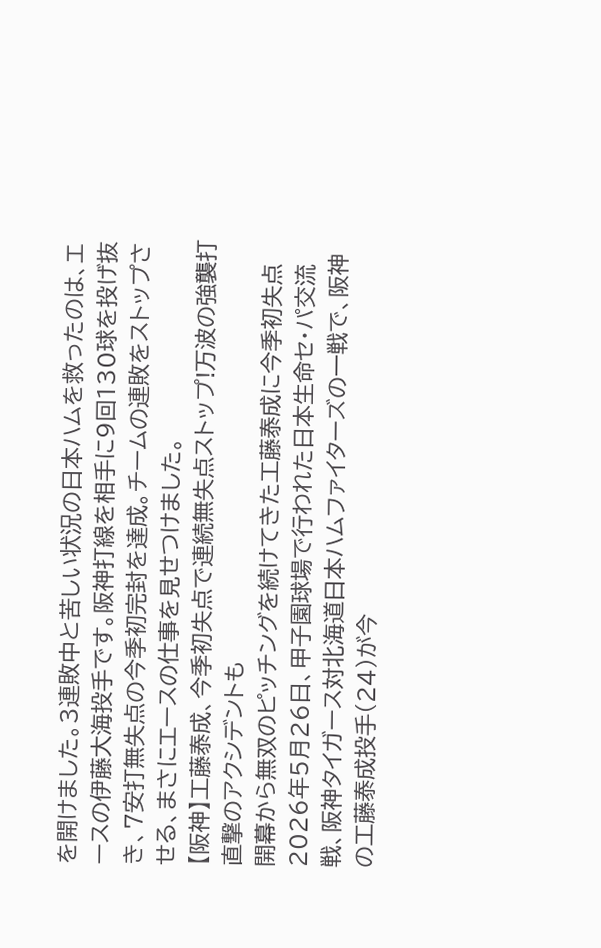を開けました。3連敗中と苦しい状況の日本ハムを救ったのは、エースの伊藤大海投手です。阪神打線を相手に9回130球を投げ抜き、7安打無失点の今季初完封を達成。チームの連敗をストップさせる、まさにエースの仕事を見せつけました。
【阪神】工藤泰成、今季初失点で連続無失点ストップ!万波の強襲打直撃のアクシデントも
開幕から無双のピッチングを続けてきた工藤泰成に今季初失点
2026年5月26日、甲子園球場で行われた日本生命セ・パ交流戦、阪神タイガース対北海道日本ハムファイターズの一戦で、阪神の工藤泰成投手(24)が今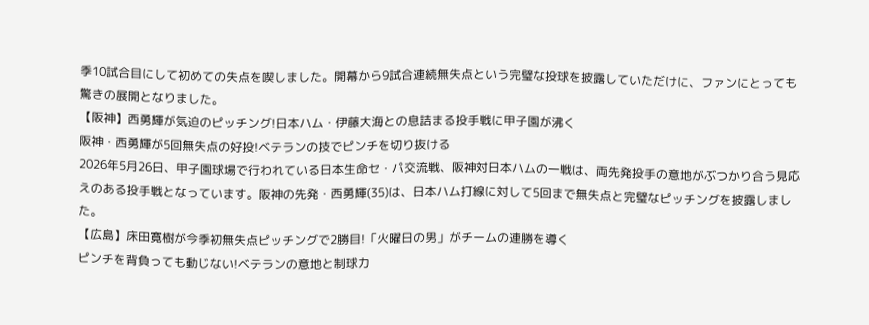季10試合目にして初めての失点を喫しました。開幕から9試合連続無失点という完璧な投球を披露していただけに、ファンにとっても驚きの展開となりました。
【阪神】西勇輝が気迫のピッチング!日本ハム・伊藤大海との息詰まる投手戦に甲子園が沸く
阪神・西勇輝が5回無失点の好投!ベテランの技でピンチを切り抜ける
2026年5月26日、甲子園球場で行われている日本生命セ・パ交流戦、阪神対日本ハムの一戦は、両先発投手の意地がぶつかり合う見応えのある投手戦となっています。阪神の先発・西勇輝(35)は、日本ハム打線に対して5回まで無失点と完璧なピッチングを披露しました。
【広島】床田寛樹が今季初無失点ピッチングで2勝目!「火曜日の男」がチームの連勝を導く
ピンチを背負っても動じない!ベテランの意地と制球力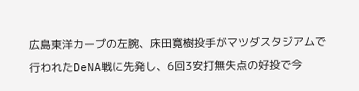広島東洋カープの左腕、床田寛樹投手がマツダスタジアムで行われたDeNA戦に先発し、6回3安打無失点の好投で今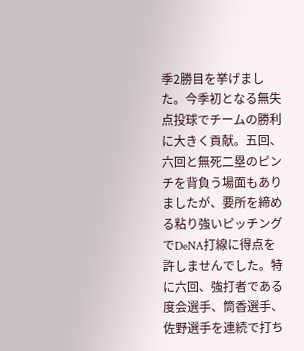季2勝目を挙げました。今季初となる無失点投球でチームの勝利に大きく貢献。五回、六回と無死二塁のピンチを背負う場面もありましたが、要所を締める粘り強いピッチングでDeNA打線に得点を許しませんでした。特に六回、強打者である度会選手、筒香選手、佐野選手を連続で打ち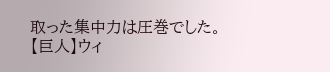取った集中力は圧巻でした。
【巨人】ウィ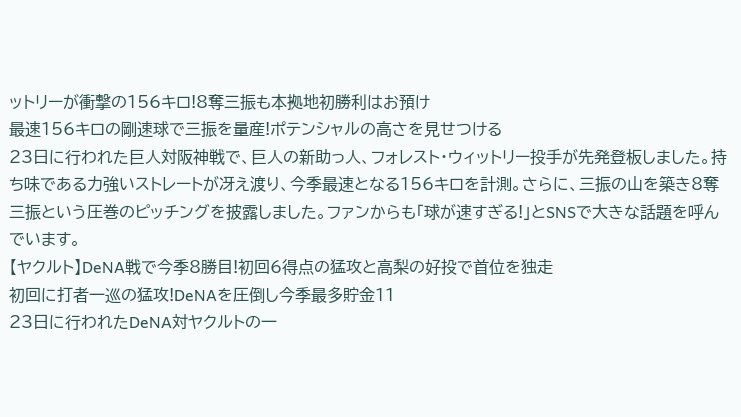ットリーが衝撃の156キロ!8奪三振も本拠地初勝利はお預け
最速156キロの剛速球で三振を量産!ポテンシャルの高さを見せつける
23日に行われた巨人対阪神戦で、巨人の新助っ人、フォレスト・ウィットリー投手が先発登板しました。持ち味である力強いストレートが冴え渡り、今季最速となる156キロを計測。さらに、三振の山を築き8奪三振という圧巻のピッチングを披露しました。ファンからも「球が速すぎる!」とSNSで大きな話題を呼んでいます。
【ヤクルト】DeNA戦で今季8勝目!初回6得点の猛攻と高梨の好投で首位を独走
初回に打者一巡の猛攻!DeNAを圧倒し今季最多貯金11
23日に行われたDeNA対ヤクルトの一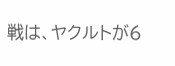戦は、ヤクルトが6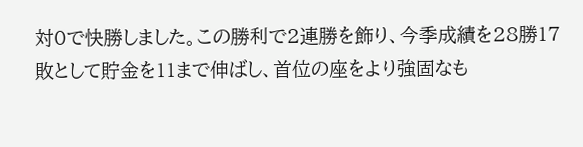対0で快勝しました。この勝利で2連勝を飾り、今季成績を28勝17敗として貯金を11まで伸ばし、首位の座をより強固なも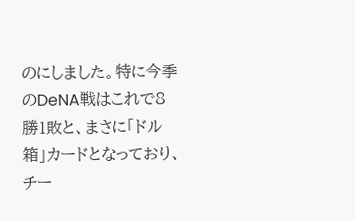のにしました。特に今季のDeNA戦はこれで8勝1敗と、まさに「ドル箱」カードとなっており、チー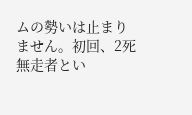ムの勢いは止まりません。初回、2死無走者とい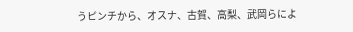うピンチから、オスナ、古賀、高梨、武岡らによ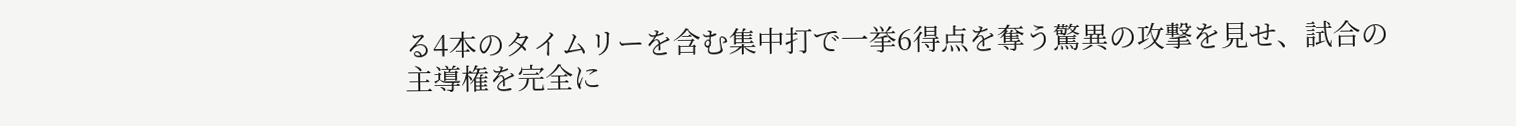る4本のタイムリーを含む集中打で一挙6得点を奪う驚異の攻撃を見せ、試合の主導権を完全に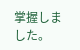掌握しました。